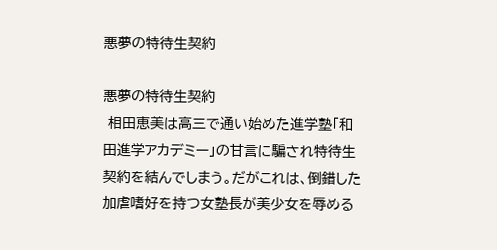悪夢の特待生契約

悪夢の特待生契約
 相田恵美は高三で通い始めた進学塾「和田進学アカデミー」の甘言に騙され特待生契約を結んでしまう。だがこれは、倒錯した加虐嗜好を持つ女塾長が美少女を辱める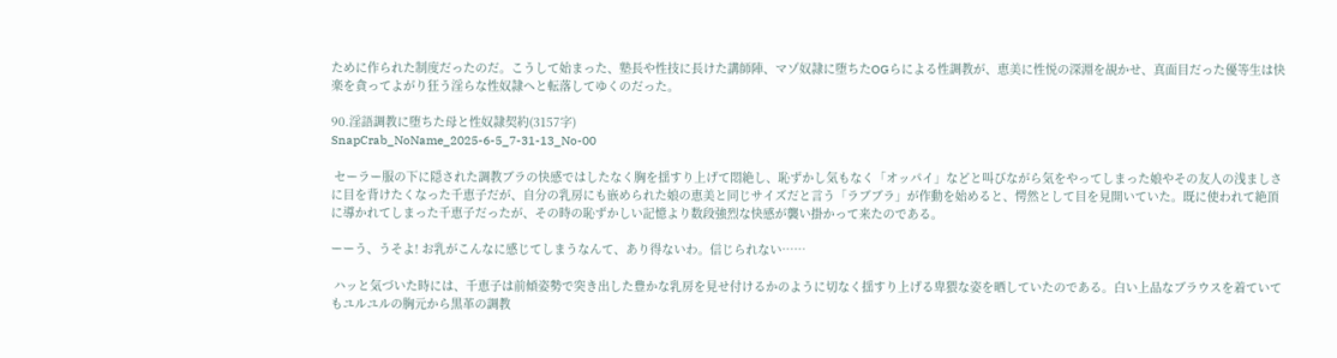ために作られた制度だったのだ。こうして始まった、塾長や性技に長けた講師陣、マゾ奴隷に堕ちたOGらによる性調教が、恵美に性悦の深淵を覘かせ、真面目だった優等生は快楽を貪ってよがり狂う淫らな性奴隷へと転落してゆくのだった。

90.淫語調教に堕ちた母と性奴隷契約(3157字)
SnapCrab_NoName_2025-6-5_7-31-13_No-00

 セーラー服の下に隠された調教ブラの快感ではしたなく胸を揺すり上げて悶絶し、恥ずかし気もなく「オッパイ」などと叫びながら気をやってしまった娘やその友人の浅ましさに目を背けたくなった千恵子だが、自分の乳房にも嵌められた娘の恵美と同じサイズだと言う「ラブブラ」が作動を始めると、愕然として目を見開いていた。既に使われて絶頂に導かれてしまった千恵子だったが、その時の恥ずかしい記憶より数段強烈な快感が襲い掛かって来たのである。

ーーう、うそよ! お乳がこんなに感じてしまうなんて、あり得ないわ。信じられない……

 ハッと気づいた時には、千恵子は前傾姿勢で突き出した豊かな乳房を見せ付けるかのように切なく揺すり上げる卑猥な姿を晒していたのである。白い上品なブラウスを着ていてもユルユルの胸元から黒革の調教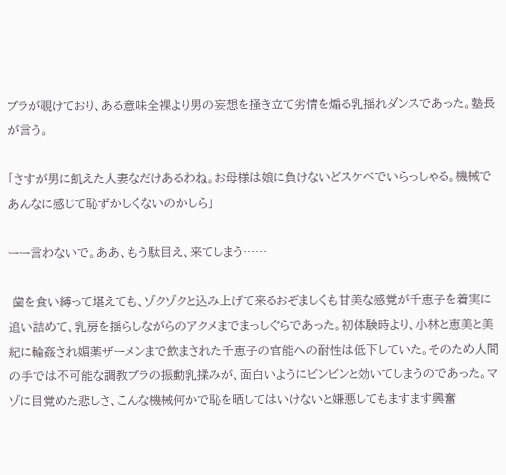ブラが覗けており、ある意味全裸より男の妄想を掻き立て劣情を煽る乳揺れダンスであった。塾長が言う。

「さすが男に飢えた人妻なだけあるわね。お母様は娘に負けないどスケベでいらっしゃる。機械であんなに感じて恥ずかしくないのかしら」

ーー言わないで。ああ、もう駄目え、来てしまう……

 歯を食い縛って堪えても、ゾクゾクと込み上げて来るおぞましくも甘美な感覚が千恵子を着実に追い詰めて、乳房を揺らしながらのアクメまでまっしぐらであった。初体験時より、小林と恵美と美紀に輪姦され媚薬ザーメンまで飲まされた千恵子の官能への耐性は低下していた。そのため人間の手では不可能な調教ブラの振動乳揉みが、面白いようにビンビンと効いてしまうのであった。マゾに目覚めた悲しさ、こんな機械何かで恥を晒してはいけないと嫌悪してもますます興奮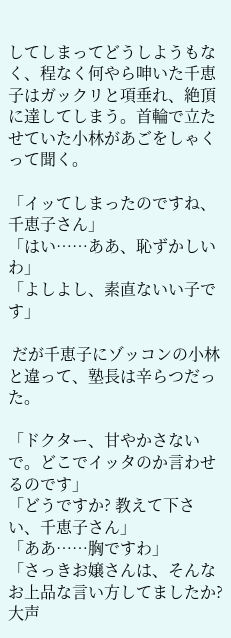してしまってどうしようもなく、程なく何やら呻いた千恵子はガックリと項垂れ、絶頂に達してしまう。首輪で立たせていた小林があごをしゃくって聞く。

「イッてしまったのですね、千恵子さん」
「はい……ああ、恥ずかしいわ」
「よしよし、素直ないい子です」

 だが千恵子にゾッコンの小林と違って、塾長は辛らつだった。

「ドクター、甘やかさないで。どこでイッタのか言わせるのです」
「どうですか? 教えて下さい、千恵子さん」
「ああ……胸ですわ」
「さっきお嬢さんは、そんなお上品な言い方してましたか? 大声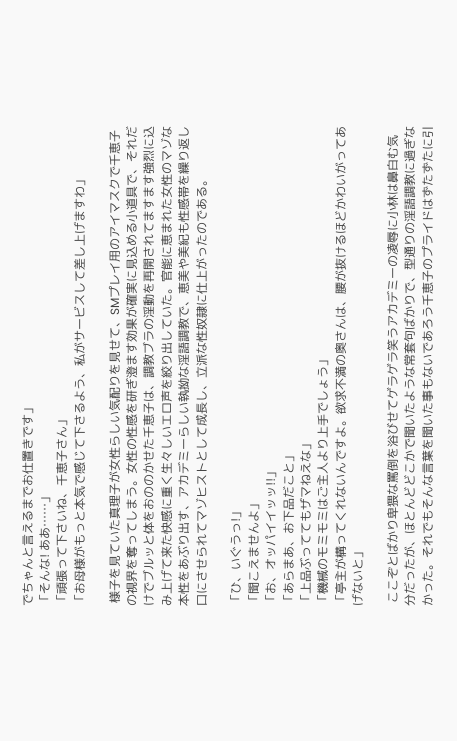でちゃんと言えるまでお仕置きです」
「そんな! ああ……」
「頑張って下さいね、千恵子さん」
「お母様がもっと本気で感じて下さるよう、私がサービスして差し上げますわ」

 様子を見ていた真理子が女性らしい気配りを見せて、SMプレイ用のアイマスクで千恵子の視界を奪ってしまう。女性の性感を研ぎ澄ます効果が確実に見込める小道具で、それだけでブルッと体をおののかせた千恵子は、調教ブラの淫動を再開されてますます強烈に込み上げて来た快感に重く生々しいエロ声を絞り出していた。官能に恵まれた女性のマゾな本性をあぶり出す、アカデミーらしい執拗な淫語調教で、恵美や美紀も性感帯を繰り返し口にさせられてマゾヒストとして成長し、立派な性奴隷に仕上がったのである。

「ひ、いぐうっ!」
「聞こえませんよ」
「お、オッパイイッッ!!」
「あらまあ、お下品だこと」
「上品ぶっててもザマねえな」
「機械のモミモミはご主人より上手でしょう」
「亭主が構ってくれないんですよ。欲求不満の奥さんは、腰が抜けるほどかわいがってあげないと」

 ここぞとばかり卑猥な罵倒を浴びせてゲラゲラ笑うアカデミーの凌辱に小林は鼻白む気分だったが、ほとんどどこかで聞いたような常套句ばかりで、型通りの淫語調教に過ぎなかった。それでもそんな言葉を聞いた事もないであろう千恵子のプライドはずたずたに引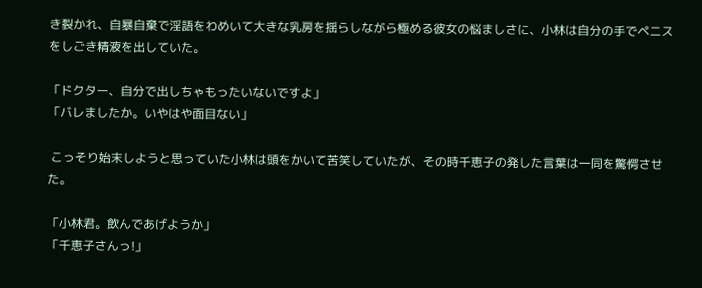き裂かれ、自暴自棄で淫語をわめいて大きな乳房を揺らしながら極める彼女の悩ましさに、小林は自分の手でペニスをしごき精液を出していた。

「ドクター、自分で出しちゃもったいないですよ」
「バレましたか。いやはや面目ない」

 こっそり始末しようと思っていた小林は頭をかいて苦笑していたが、その時千恵子の発した言葉は一同を驚愕させた。

「小林君。飲んであげようか」
「千恵子さんっ!」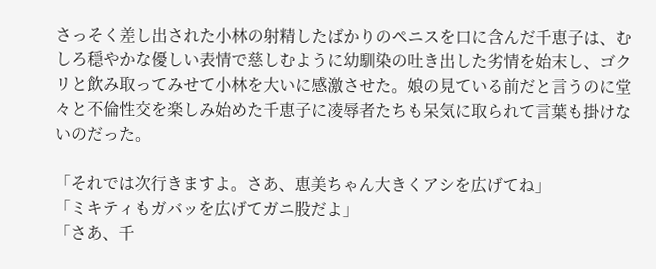さっそく差し出された小林の射精したばかりのペニスを口に含んだ千恵子は、むしろ穏やかな優しい表情で慈しむように幼馴染の吐き出した劣情を始末し、ゴクリと飲み取ってみせて小林を大いに感激させた。娘の見ている前だと言うのに堂々と不倫性交を楽しみ始めた千恵子に凌辱者たちも呆気に取られて言葉も掛けないのだった。

「それでは次行きますよ。さあ、恵美ちゃん大きくアシを広げてね」
「ミキティもガバッを広げてガニ股だよ」
「さあ、千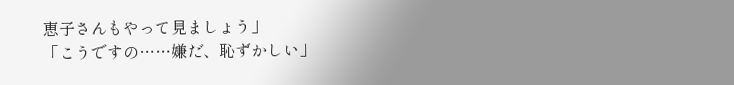恵子さんもやって見ましょう」
「こうですの……嫌だ、恥ずかしい」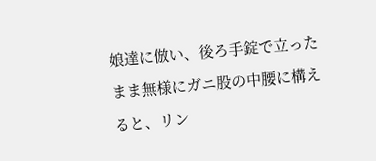娘達に倣い、後ろ手錠で立ったまま無様にガニ股の中腰に構えると、リン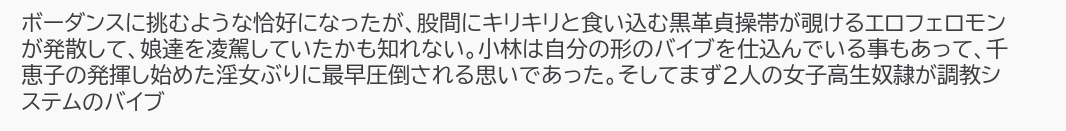ボーダンスに挑むような恰好になったが、股間にキリキリと食い込む黒革貞操帯が覗けるエロフェロモンが発散して、娘達を凌駕していたかも知れない。小林は自分の形のバイブを仕込んでいる事もあって、千恵子の発揮し始めた淫女ぶりに最早圧倒される思いであった。そしてまず2人の女子高生奴隷が調教システムのバイブ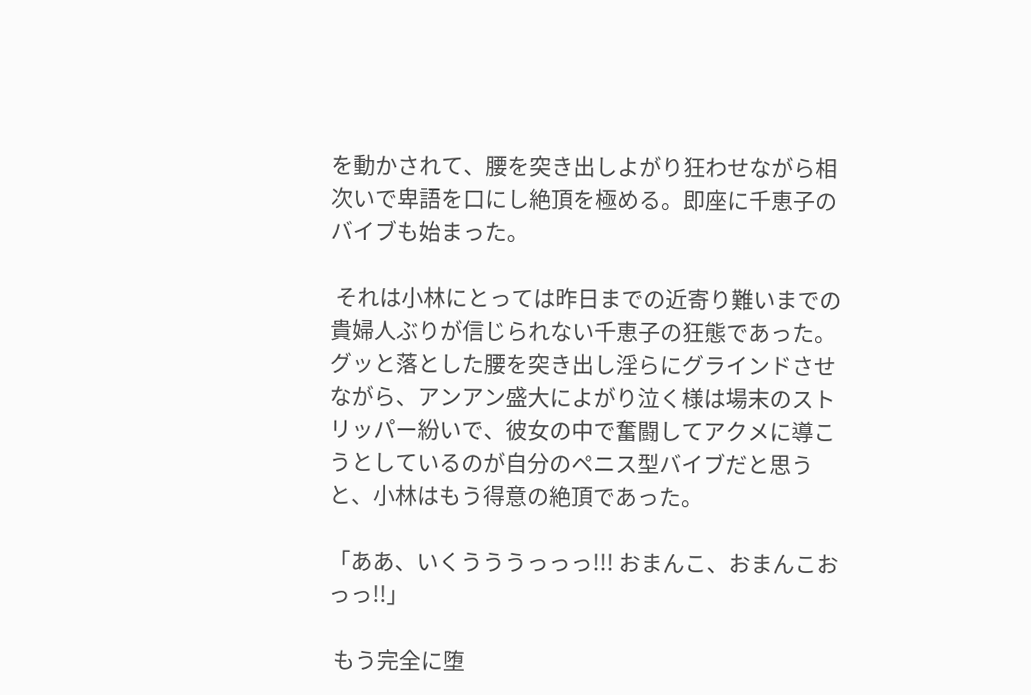を動かされて、腰を突き出しよがり狂わせながら相次いで卑語を口にし絶頂を極める。即座に千恵子のバイブも始まった。

 それは小林にとっては昨日までの近寄り難いまでの貴婦人ぶりが信じられない千恵子の狂態であった。グッと落とした腰を突き出し淫らにグラインドさせながら、アンアン盛大によがり泣く様は場末のストリッパー紛いで、彼女の中で奮闘してアクメに導こうとしているのが自分のペニス型バイブだと思うと、小林はもう得意の絶頂であった。

「ああ、いくうううっっっ!!! おまんこ、おまんこおっっ!!」

 もう完全に堕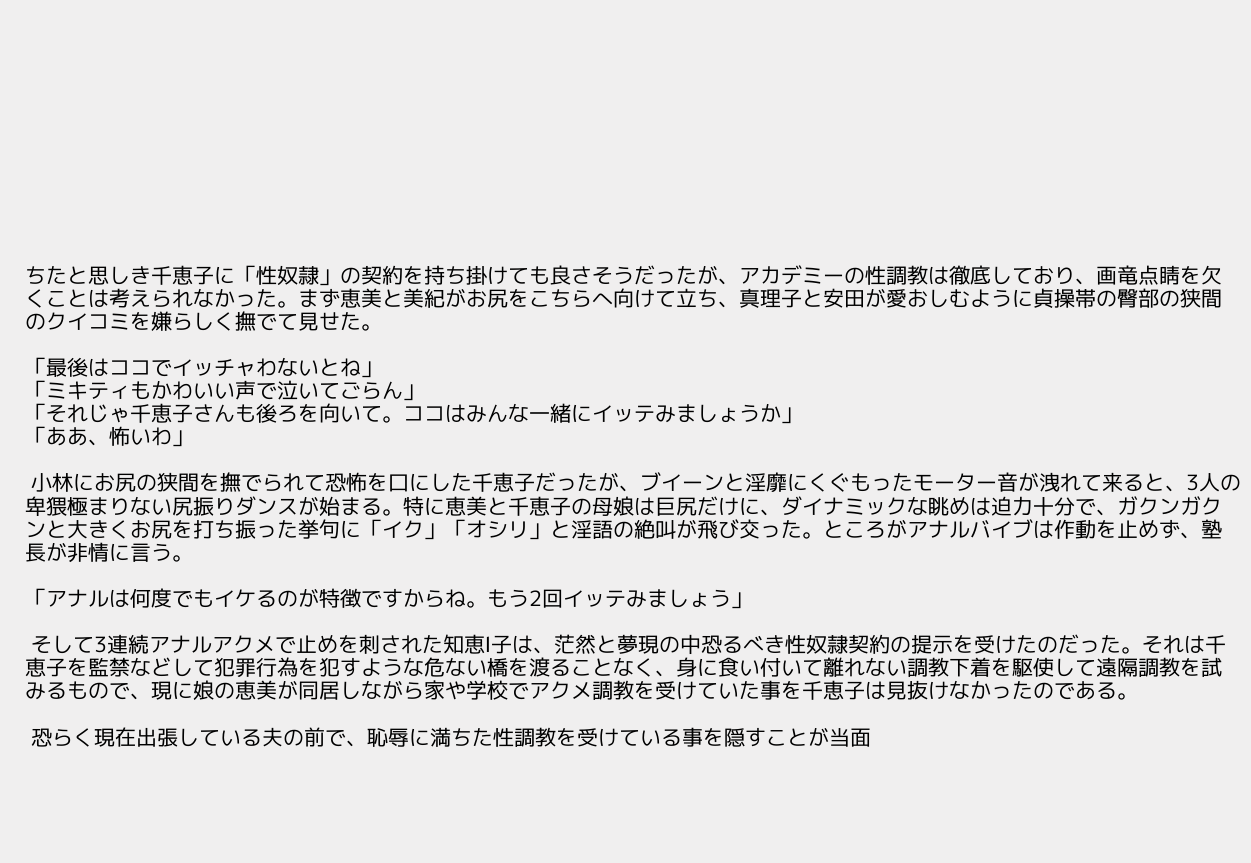ちたと思しき千恵子に「性奴隷」の契約を持ち掛けても良さそうだったが、アカデミーの性調教は徹底しており、画竜点睛を欠くことは考えられなかった。まず恵美と美紀がお尻をこちらへ向けて立ち、真理子と安田が愛おしむように貞操帯の臀部の狭間のクイコミを嫌らしく撫でて見せた。

「最後はココでイッチャわないとね」
「ミキティもかわいい声で泣いてごらん」
「それじゃ千恵子さんも後ろを向いて。ココはみんな一緒にイッテみましょうか」
「ああ、怖いわ」

 小林にお尻の狭間を撫でられて恐怖を口にした千恵子だったが、ブイーンと淫靡にくぐもったモーター音が洩れて来ると、3人の卑猥極まりない尻振りダンスが始まる。特に恵美と千恵子の母娘は巨尻だけに、ダイナミックな眺めは迫力十分で、ガクンガクンと大きくお尻を打ち振った挙句に「イク」「オシリ」と淫語の絶叫が飛び交った。ところがアナルバイブは作動を止めず、塾長が非情に言う。

「アナルは何度でもイケるのが特徴ですからね。もう2回イッテみましょう」

 そして3連続アナルアクメで止めを刺された知恵l子は、茫然と夢現の中恐るべき性奴隷契約の提示を受けたのだった。それは千恵子を監禁などして犯罪行為を犯すような危ない橋を渡ることなく、身に食い付いて離れない調教下着を駆使して遠隔調教を試みるもので、現に娘の恵美が同居しながら家や学校でアクメ調教を受けていた事を千恵子は見抜けなかったのである。

 恐らく現在出張している夫の前で、恥辱に満ちた性調教を受けている事を隠すことが当面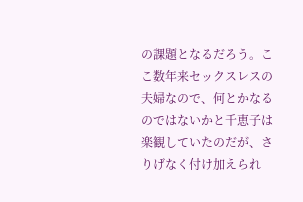の課題となるだろう。ここ数年来セックスレスの夫婦なので、何とかなるのではないかと千恵子は楽観していたのだが、さりげなく付け加えられ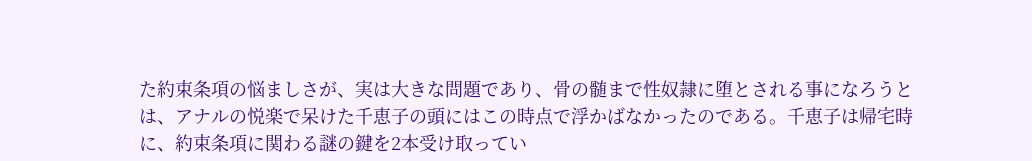た約束条項の悩ましさが、実は大きな問題であり、骨の髄まで性奴隷に堕とされる事になろうとは、アナルの悦楽で呆けた千恵子の頭にはこの時点で浮かばなかったのである。千恵子は帰宅時に、約束条項に関わる謎の鍵を2本受け取ってい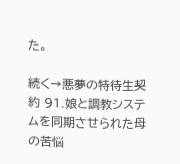た。

続く→悪夢の特待生契約 91.娘と調教システムを同期させられた母の苦悩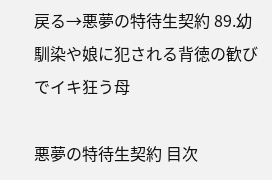戻る→悪夢の特待生契約 89.幼馴染や娘に犯される背徳の歓びでイキ狂う母

悪夢の特待生契約 目次